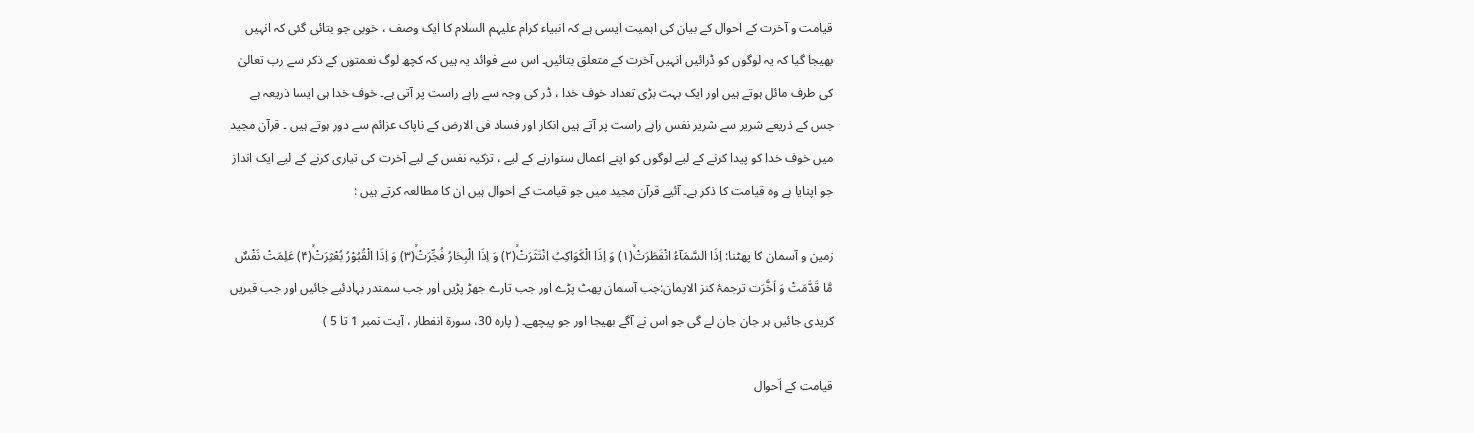قیامت و آخرت کے احوال کے بیان کی اہمیت ایسی ہے کہ انبیاء کرام علیہم السلام کا ایک وصف ، خوبی جو بتائی گئی کہ انہیں بھیجا گیا کہ یہ لوگوں کو ڈرائیں انہیں آخرت کے متعلق بتائیں۔ اس سے فوائد یہ ہیں کہ کچھ لوگ نعمتوں کے ذکر سے رب تعالیٰ کی طرف مائل ہوتے ہیں اور ایک بہت بڑی تعداد خوف خدا ، ڈر کی وجہ سے راہے راست پر آتی ہے۔ خوف خدا ہی ایسا ذریعہ ہے جس کے ذریعے شریر سے شریر نفس راہے راست پر آتے ہیں انکار اور فساد فی الارض کے ناپاک عزائم سے دور ہوتے ہیں ۔ قرآن مجید میں خوف خدا کو پیدا کرنے کے لیے لوگوں کو اپنے اعمال سنوارنے کے لیے ، تزکیہ نفس کے لیے آخرت کی تیاری کرنے کے لیے ایک انداز جو اپنایا ہے وہ قیامت کا ذکر ہے۔ آئیے قرآن مجید میں جو قیامت کے احوال ہیں ان کا مطالعہ کرتے ہیں :

زمین و آسمان کا پھٹنا: اِذَا السَّمَآءُ انْفَطَرَتْۙ(۱) وَ اِذَا الْكَوَاكِبُ انْتَثَرَتْۙ(۲) وَ اِذَا الْبِحَارُ فُجِّرَتْۙ(۳) وَ اِذَا الْقُبُوْرُ بُعْثِرَتْۙ(۴) عَلِمَتْ نَفْسٌ مَّا قَدَّمَتْ وَ اَخَّرَت ترجمۂ کنز الایمان:جب آسمان پھٹ پڑے اور جب تارے جھڑ پڑیں اور جب سمندر بہادئیے جائیں اور جب قبریں کریدی جائیں ہر جان جان لے گی جو اس نے آگے بھیجا اور جو پیچھے۔ ( پارہ 30، سورۃ انفطار ، آیت نمبر 1 تا 5 )

قیامت کے اَحوال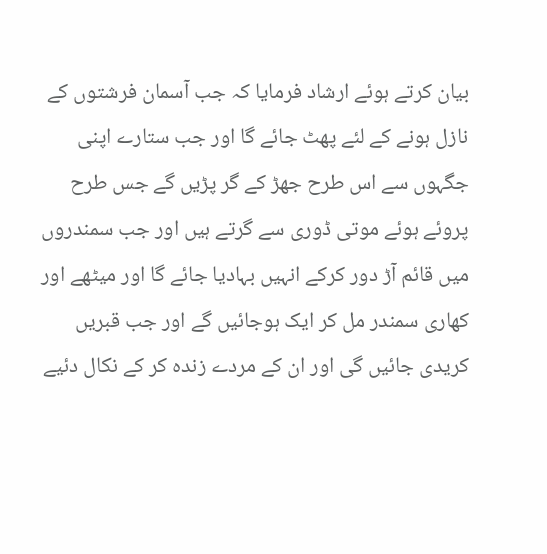بیان کرتے ہوئے ارشاد فرمایا کہ جب آسمان فرشتوں کے نازل ہونے کے لئے پھٹ جائے گا اور جب ستارے اپنی جگہوں سے اس طرح جھڑ کے گر پڑیں گے جس طرح پروئے ہوئے موتی ڈوری سے گرتے ہیں اور جب سمندروں میں قائم آڑ دور کرکے انہیں بہادیا جائے گا اور میٹھے اور کھاری سمندر مل کر ایک ہوجائیں گے اور جب قبریں کریدی جائیں گی اور ان کے مردے زندہ کر کے نکال دئیے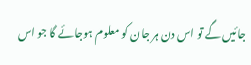جائیں گے تو اس دن ہر جان کو معلوم ہوجائے گا جو اس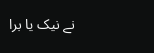نے نیک یا برا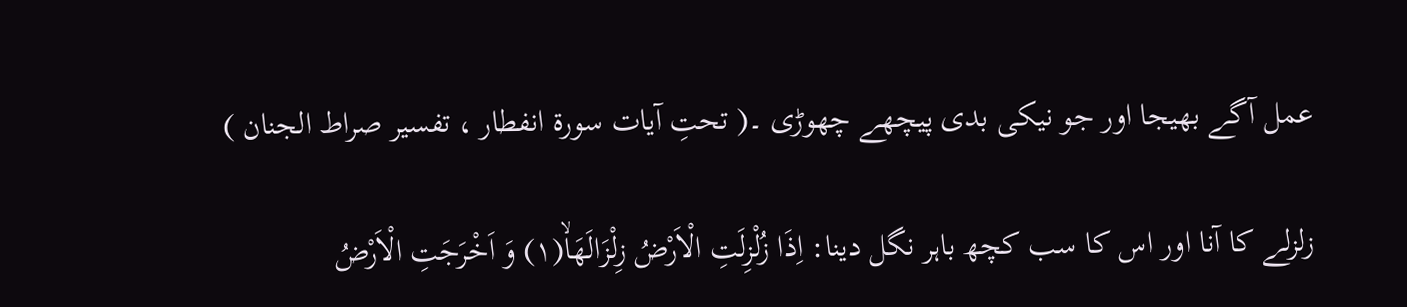عمل آگے بھیجا اور جو نیکی بدی پیچھے چھوڑی ۔( تحتِ آیات سورۃ انفطار ، تفسیر صراط الجنان )

زلزلے کا آنا اور اس کا سب کچھ باہر نگل دینا: اِذَا زُلْزِلَتِ الْاَرْضُ زِلْزَالَهَاۙ(۱) وَ اَخْرَجَتِ الْاَرْضُ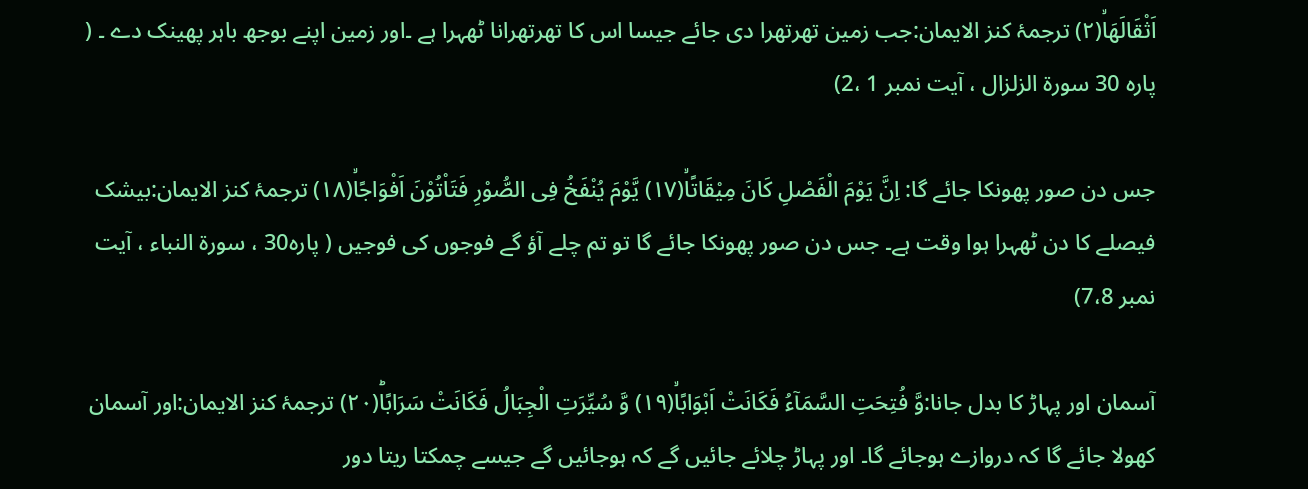اَثْقَالَهَاۙ(۲) ترجمۂ کنز الایمان:جب زمین تھرتھرا دی جائے جیسا اس کا تھرتھرانا ٹھہرا ہے ۔اور زمین اپنے بوجھ باہر پھینک دے ۔ ( پارہ 30 سورۃ الزلزال ، آیت نمبر 1 ،2)

جس دن صور پھونکا جائے گا: اِنَّ یَوْمَ الْفَصْلِ كَانَ مِیْقَاتًاۙ(۱۷) یَّوْمَ یُنْفَخُ فِی الصُّوْرِ فَتَاْتُوْنَ اَفْوَاجًاۙ(۱۸) ترجمۂ کنز الایمان:بیشک فیصلے کا دن ٹھہرا ہوا وقت ہے۔ جس دن صور پھونکا جائے گا تو تم چلے آؤ گے فوجوں کی فوجیں ( پارہ30 ، سورۃ النباء ، آیت نمبر 7،8)

آسمان اور پہاڑ کا بدل جانا:وَّ فُتِحَتِ السَّمَآءُ فَكَانَتْ اَبْوَابًاۙ(۱۹) وَّ سُیِّرَتِ الْجِبَالُ فَكَانَتْ سَرَابًاؕ(۲۰) ترجمۂ کنز الایمان:اور آسمان کھولا جائے گا کہ دروازے ہوجائے گا۔ اور پہاڑ چلائے جائیں گے کہ ہوجائیں گے جیسے چمکتا ریتا دور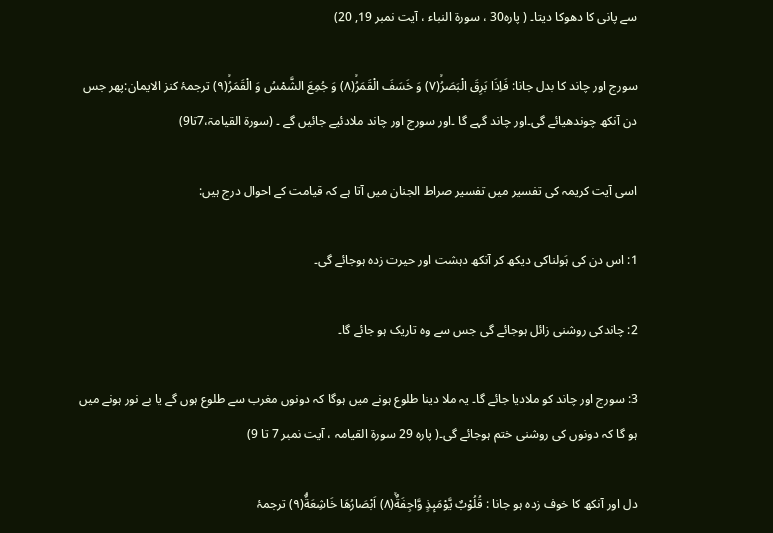سے پانی کا دھوکا دیتا۔ ( پارہ30 ، سورۃ النباء ، آیت نمبر 19, 20)

سورج اور چاند کا بدل جانا: فَاِذَا بَرِقَ الْبَصَرُۙ(۷) وَ خَسَفَ الْقَمَرُۙ(۸) وَ جُمِعَ الشَّمْسُ وَ الْقَمَرُۙ(۹) ترجمۂ کنز الایمان:پھر جس دن آنکھ چوندھیائے گی۔اور چاند گہے گا ۔اور سورج اور چاند ملادئیے جائیں گے ۔ (سورۃ القیامۃ،7تا9)

اسی آیت کریمہ کی تفسیر میں تفسیر صراط الجنان میں آتا ہے کہ قیامت کے احوال درج ہیں:

1: اس دن کی ہَولناکی دیکھ کر آنکھ دہشت اور حیرت زدہ ہوجائے گی۔

2: چاندکی روشنی زائل ہوجائے گی جس سے وہ تاریک ہو جائے گا۔

3: سورج اور چاند کو ملادیا جائے گا۔ یہ ملا دینا طلوع ہونے میں ہوگا کہ دونوں مغرب سے طلوع ہوں گے یا بے نور ہونے میں ہو گا کہ دونوں کی روشنی ختم ہوجائے گی۔( پارہ 29 سورۃ القیامہ ، آیت نمبر 7 تا 9)

دل اور آنکھ کا خوف زدہ ہو جانا : قُلُوْبٌ یَّوْمَىٕذٍ وَّاجِفَةٌۙ(۸) اَبْصَارُهَا خَاشِعَةٌۘ(۹) ترجمۂ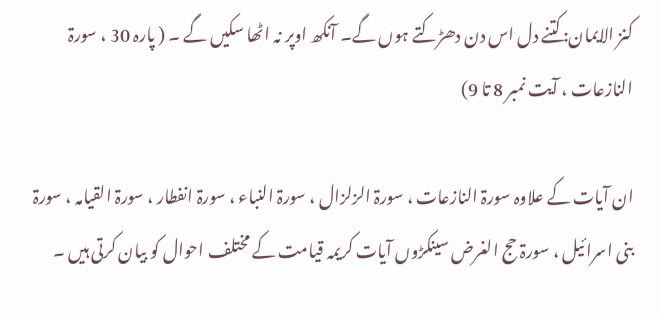کنز الایمان:کتنے دل اس دن دھڑکتے ہوں گے۔ آنکھ اوپر نہ اٹھا سکیں گے ۔ ( پارہ 30 ، سورۃ النازعات ، آیت نمبر 8 تا 9)

ان آیات کے علاوہ سورۃ النازعات ، سورۃ الزلزال ، سورۃ النباء ، سورۃ انفطار ، سورۃ القیامہ ، سورۃ بنی اسرائیل ، سورۃ حج الغرض سینکڑوں آیات کریمہ قیامت کے مختلف احوال کو بیان کرتی ہیں ۔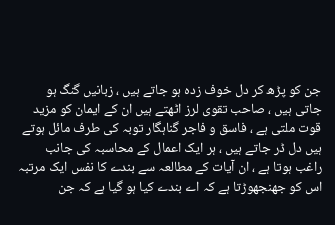جن کو پڑھ کر دل خوف زدہ ہو جاتے ہیں ، زبانیں گنگ ہو جاتی ہیں ، صاحب تقوی لرز اٹھتے ہیں ان کے ایمان کو مزید قوت ملتی ہے ، فاسق و فاجر گناہگار توبہ کی طرف مائل ہوتے ہیں دل ڈر جاتے ہیں ، ہر ایک اعمال کے محاسبہ کی جانب راغب ہوتا ہے ، ان آیات کے مطالعہ سے بندے کا نفس ایک مرتبہ اس کو جھنجھوڑتا ہے کہ اے بندے کیا ہو گیا ہے کہ جن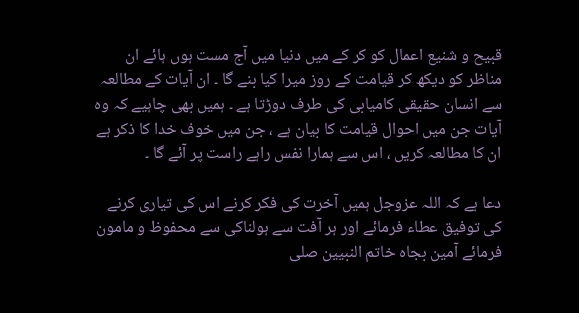قبیح و شنیع اعمال کو کر کے میں دنیا میں آج مست ہوں ہائے ان مناظر کو دیکھ کر قیامت کے روز میرا کیا بنے گا ۔ ان آیات کے مطالعہ سے انسان حقیقی کامیابی کی طرف دوڑتا ہے ۔ ہمیں بھی چاہیے کہ وہ آیات جن میں احوال قیامت کا بیان ہے ، جن میں خوف خدا کا ذکر ہے ان کا مطالعہ کریں ، اس سے ہمارا نفس راہے راست پر آئے گا ۔

دعا ہے کہ اللہ عزوجل ہمیں آخرت کی فکر کرنے اس کی تیاری کرنے کی توفیق عطاء فرمائے اور ہر آفت سے ہولناکی سے محفوظ و مامون فرمائے آمین بجاہ خاتم النبیین صلی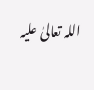اللہ تعالیٰ علیہ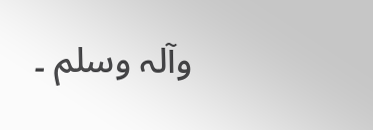وآلہ وسلم ۔